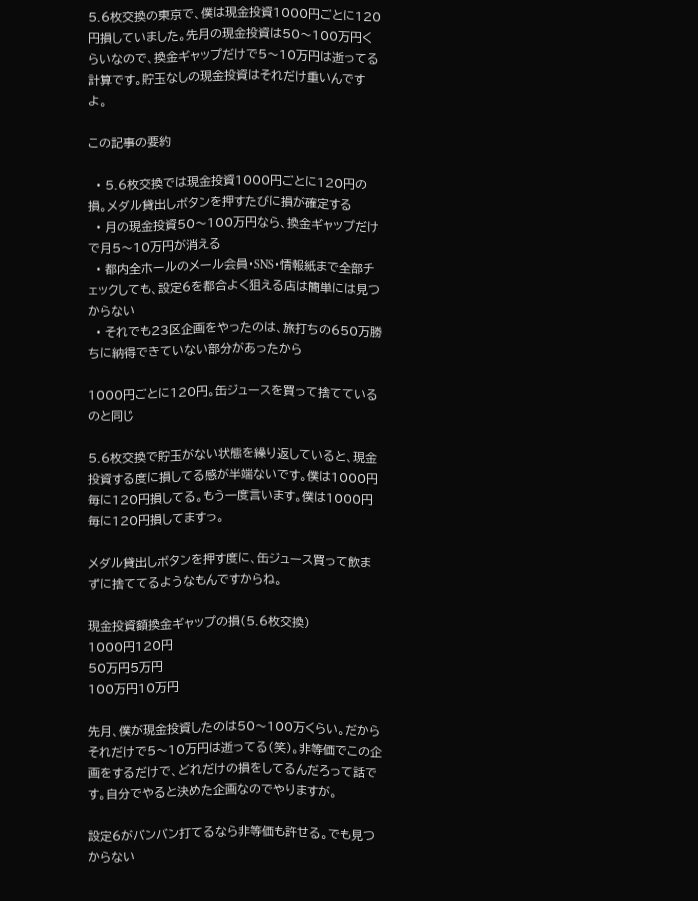5.6枚交換の東京で、僕は現金投資1000円ごとに120円損していました。先月の現金投資は50〜100万円くらいなので、換金ギャップだけで5〜10万円は逝ってる計算です。貯玉なしの現金投資はそれだけ重いんですよ。

この記事の要約

  • 5.6枚交換では現金投資1000円ごとに120円の損。メダル貸出しボタンを押すたびに損が確定する
  • 月の現金投資50〜100万円なら、換金ギャップだけで月5〜10万円が消える
  • 都内全ホールのメール会員・SNS・情報紙まで全部チェックしても、設定6を都合よく狙える店は簡単には見つからない
  • それでも23区企画をやったのは、旅打ちの650万勝ちに納得できていない部分があったから

1000円ごとに120円。缶ジュースを買って捨てているのと同じ

5.6枚交換で貯玉がない状態を繰り返していると、現金投資する度に損してる感が半端ないです。僕は1000円毎に120円損してる。もう一度言います。僕は1000円毎に120円損してますっ。

メダル貸出しボタンを押す度に、缶ジュース買って飲まずに捨ててるようなもんですからね。

現金投資額換金ギャップの損(5.6枚交換)
1000円120円
50万円5万円
100万円10万円

先月、僕が現金投資したのは50〜100万くらい。だからそれだけで5〜10万円は逝ってる(笑)。非等価でこの企画をするだけで、どれだけの損をしてるんだろって話です。自分でやると決めた企画なのでやりますが。

設定6がバンバン打てるなら非等価も許せる。でも見つからない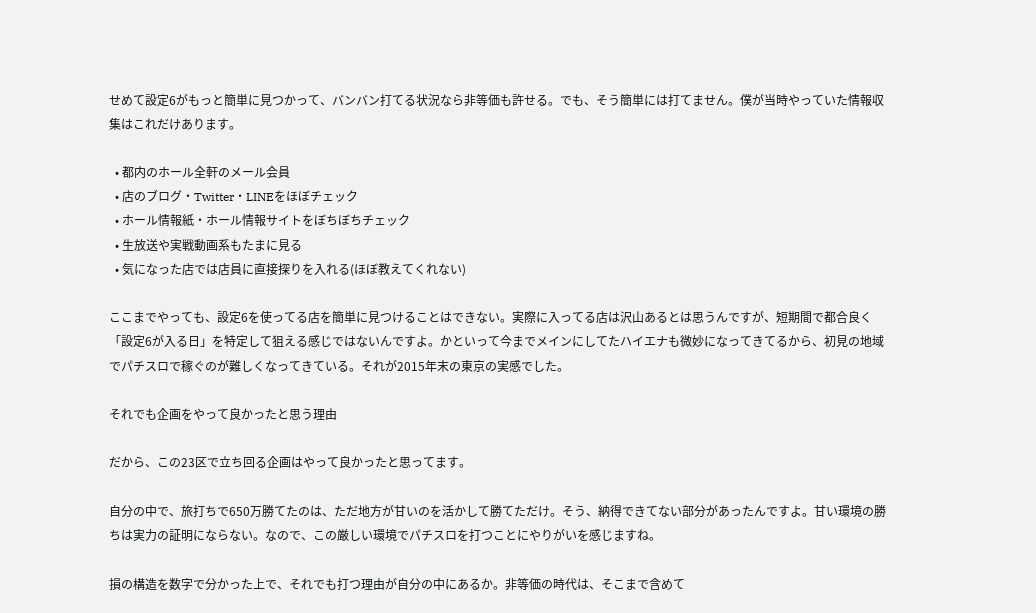せめて設定6がもっと簡単に見つかって、バンバン打てる状況なら非等価も許せる。でも、そう簡単には打てません。僕が当時やっていた情報収集はこれだけあります。

  • 都内のホール全軒のメール会員
  • 店のブログ・Twitter・LINEをほぼチェック
  • ホール情報紙・ホール情報サイトをぼちぼちチェック
  • 生放送や実戦動画系もたまに見る
  • 気になった店では店員に直接探りを入れる(ほぼ教えてくれない)

ここまでやっても、設定6を使ってる店を簡単に見つけることはできない。実際に入ってる店は沢山あるとは思うんですが、短期間で都合良く「設定6が入る日」を特定して狙える感じではないんですよ。かといって今までメインにしてたハイエナも微妙になってきてるから、初見の地域でパチスロで稼ぐのが難しくなってきている。それが2015年末の東京の実感でした。

それでも企画をやって良かったと思う理由

だから、この23区で立ち回る企画はやって良かったと思ってます。

自分の中で、旅打ちで650万勝てたのは、ただ地方が甘いのを活かして勝てただけ。そう、納得できてない部分があったんですよ。甘い環境の勝ちは実力の証明にならない。なので、この厳しい環境でパチスロを打つことにやりがいを感じますね。

損の構造を数字で分かった上で、それでも打つ理由が自分の中にあるか。非等価の時代は、そこまで含めて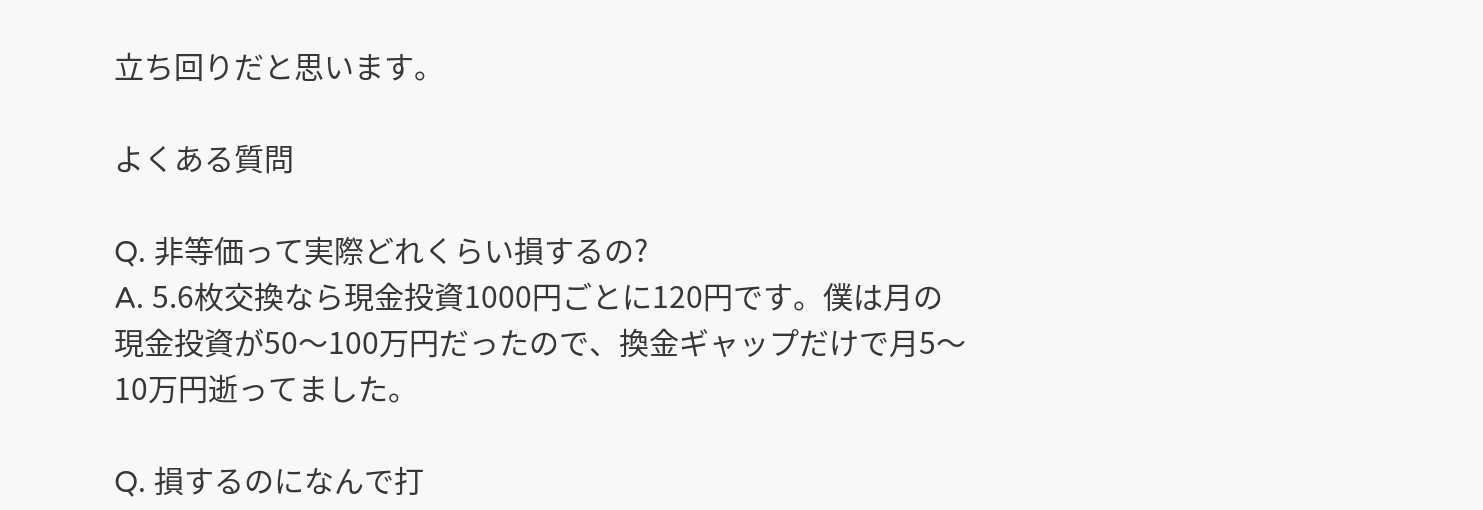立ち回りだと思います。

よくある質問

Q. 非等価って実際どれくらい損するの?
A. 5.6枚交換なら現金投資1000円ごとに120円です。僕は月の現金投資が50〜100万円だったので、換金ギャップだけで月5〜10万円逝ってました。

Q. 損するのになんで打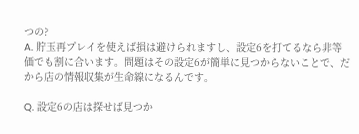つの?
A. 貯玉再プレイを使えば損は避けられますし、設定6を打てるなら非等価でも割に合います。問題はその設定6が簡単に見つからないことで、だから店の情報収集が生命線になるんです。

Q. 設定6の店は探せば見つか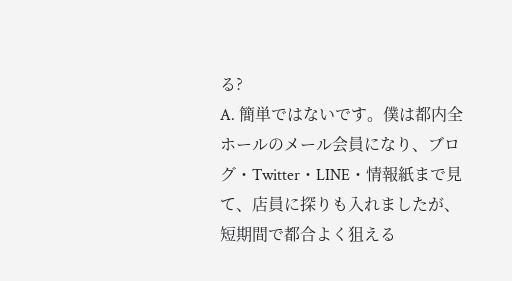る?
A. 簡単ではないです。僕は都内全ホールのメール会員になり、ブログ・Twitter・LINE・情報紙まで見て、店員に探りも入れましたが、短期間で都合よく狙える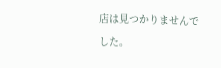店は見つかりませんでした。